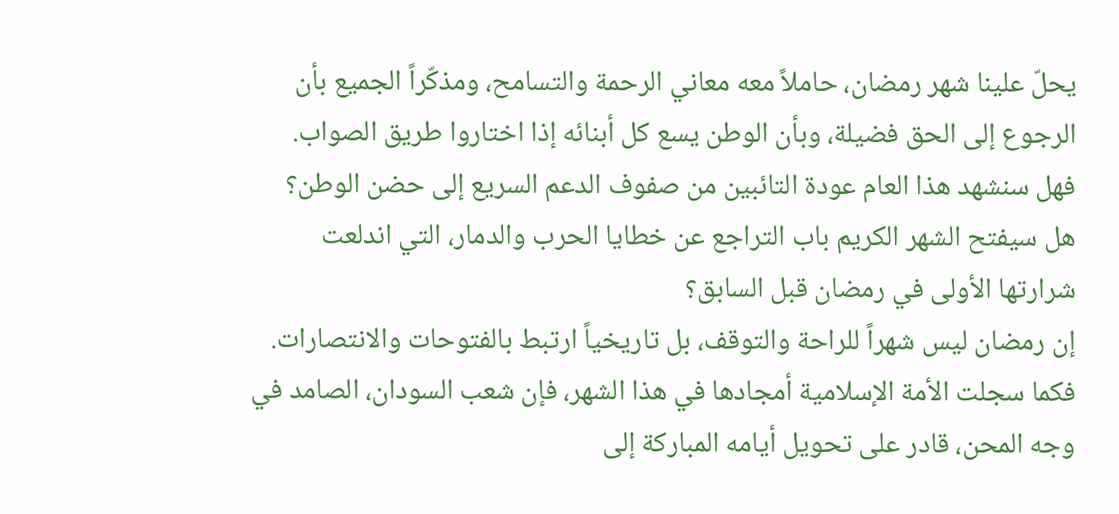يحلّ علينا شهر رمضان، حاملاً معه معاني الرحمة والتسامح، ومذكّراً الجميع بأن الرجوع إلى الحق فضيلة، وبأن الوطن يسع كل أبنائه إذا اختاروا طريق الصواب. فهل سنشهد هذا العام عودة التائبين من صفوف الدعم السريع إلى حضن الوطن؟ هل سيفتح الشهر الكريم باب التراجع عن خطايا الحرب والدمار، التي اندلعت شرارتها الأولى في رمضان قبل السابق؟
إن رمضان ليس شهراً للراحة والتوقف، بل تاريخياً ارتبط بالفتوحات والانتصارات. فكما سجلت الأمة الإسلامية أمجادها في هذا الشهر، فإن شعب السودان، الصامد في وجه المحن، قادر على تحويل أيامه المباركة إلى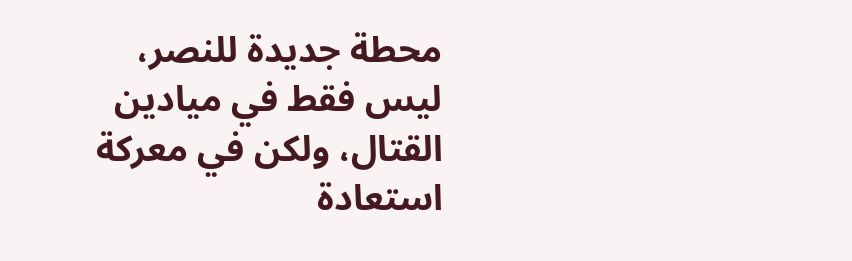محطة جديدة للنصر، ليس فقط في ميادين القتال، ولكن في معركة استعادة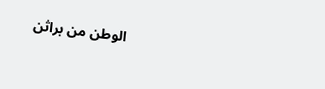الوطن من براثن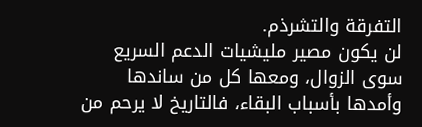التفرقة والتشرذم.
لن يكون مصير مليشيات الدعم السريع سوى الزوال، ومعها كل من ساندها وأمدها بأسباب البقاء، فالتاريخ لا يرحم من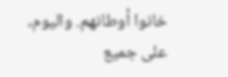خانوا أوطانهم. واليوم، على جميع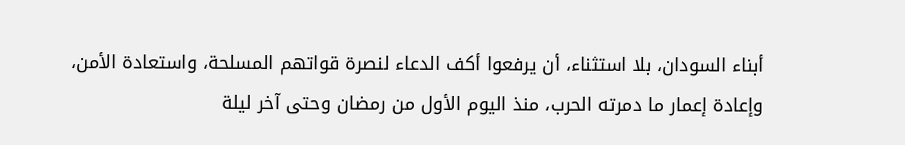أبناء السودان، بلا استثناء، أن يرفعوا أكف الدعاء لنصرة قواتهم المسلحة، واستعادة الأمن، وإعادة إعمار ما دمرته الحرب، منذ اليوم الأول من رمضان وحتى آخر ليلة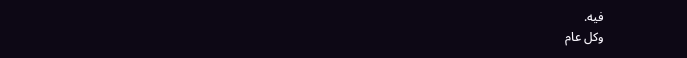فيه.
وكل عام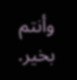وأنتم بخير.